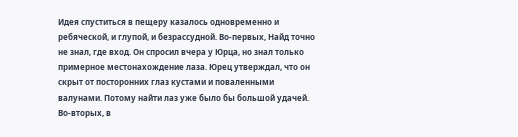Идея спуститься в пещеру казалось одновременно и ребяческой, и глупой, и безрассудной. Во-первых, Найд точно не знал, где вход. Он спросил вчера у Юрца, но знал только примерное местонахождение лаза. Юрец утверждал, что он скрыт от посторонних глаз кустами и поваленными валунами. Потому найти лаз уже было бы большой удачей. Во-вторых, в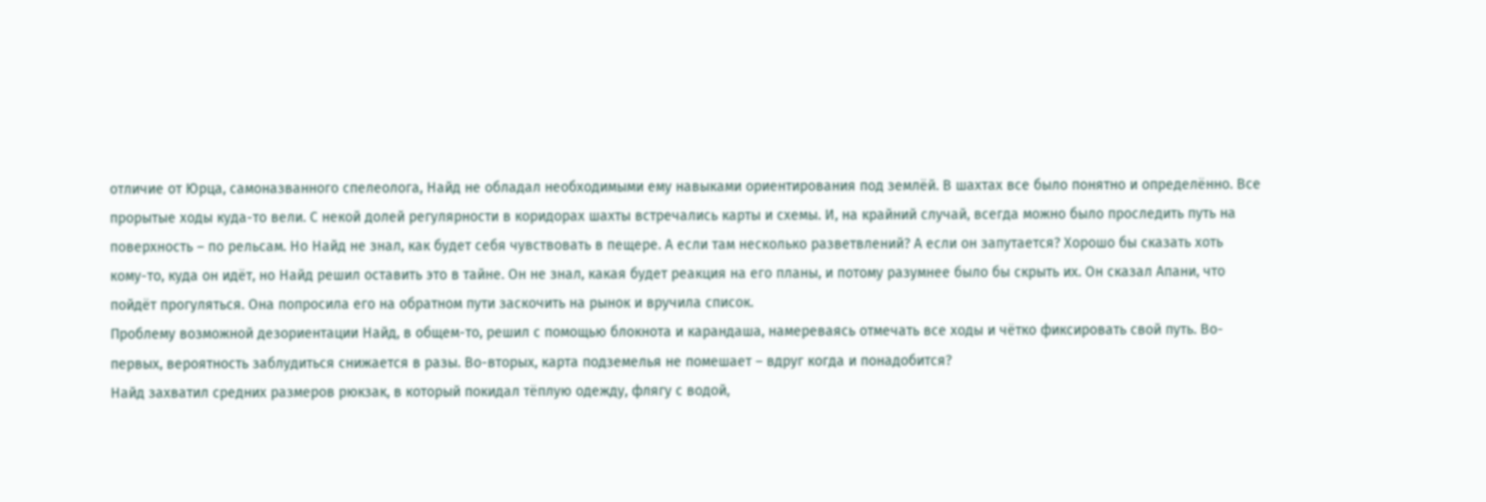отличие от Юрца, самоназванного спелеолога, Найд не обладал необходимыми ему навыками ориентирования под землёй. В шахтах все было понятно и определённо. Все прорытые ходы куда-то вели. С некой долей регулярности в коридорах шахты встречались карты и схемы. И, на крайний случай, всегда можно было проследить путь на поверхность – по рельсам. Но Найд не знал, как будет себя чувствовать в пещере. А если там несколько разветвлений? А если он запутается? Хорошо бы сказать хоть кому-то, куда он идёт, но Найд решил оставить это в тайне. Он не знал, какая будет реакция на его планы, и потому разумнее было бы скрыть их. Он сказал Апани, что пойдёт прогуляться. Она попросила его на обратном пути заскочить на рынок и вручила список.
Проблему возможной дезориентации Найд, в общем-то, решил с помощью блокнота и карандаша, намереваясь отмечать все ходы и чётко фиксировать свой путь. Во-первых, вероятность заблудиться снижается в разы. Во-вторых, карта подземелья не помешает – вдруг когда и понадобится?
Найд захватил средних размеров рюкзак, в который покидал тёплую одежду, флягу с водой,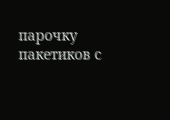парочку пакетиков с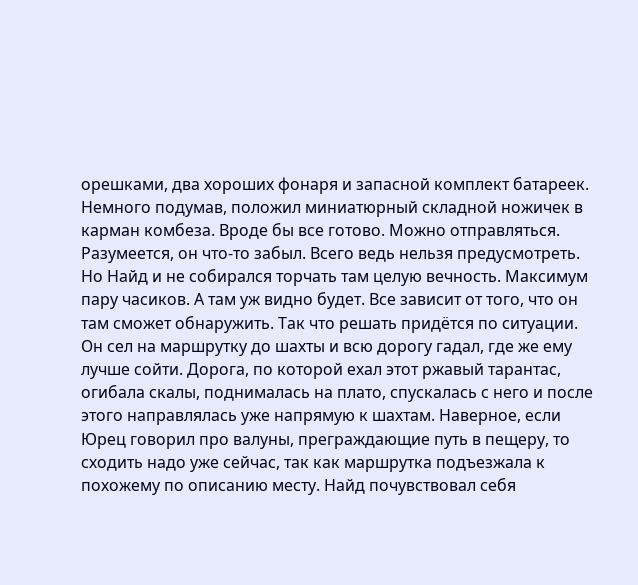орешками, два хороших фонаря и запасной комплект батареек. Немного подумав, положил миниатюрный складной ножичек в карман комбеза. Вроде бы все готово. Можно отправляться.
Разумеется, он что-то забыл. Всего ведь нельзя предусмотреть. Но Найд и не собирался торчать там целую вечность. Максимум пару часиков. А там уж видно будет. Все зависит от того, что он там сможет обнаружить. Так что решать придётся по ситуации.
Он сел на маршрутку до шахты и всю дорогу гадал, где же ему лучше сойти. Дорога, по которой ехал этот ржавый тарантас, огибала скалы, поднималась на плато, спускалась с него и после этого направлялась уже напрямую к шахтам. Наверное, если Юрец говорил про валуны, преграждающие путь в пещеру, то сходить надо уже сейчас, так как маршрутка подъезжала к похожему по описанию месту. Найд почувствовал себя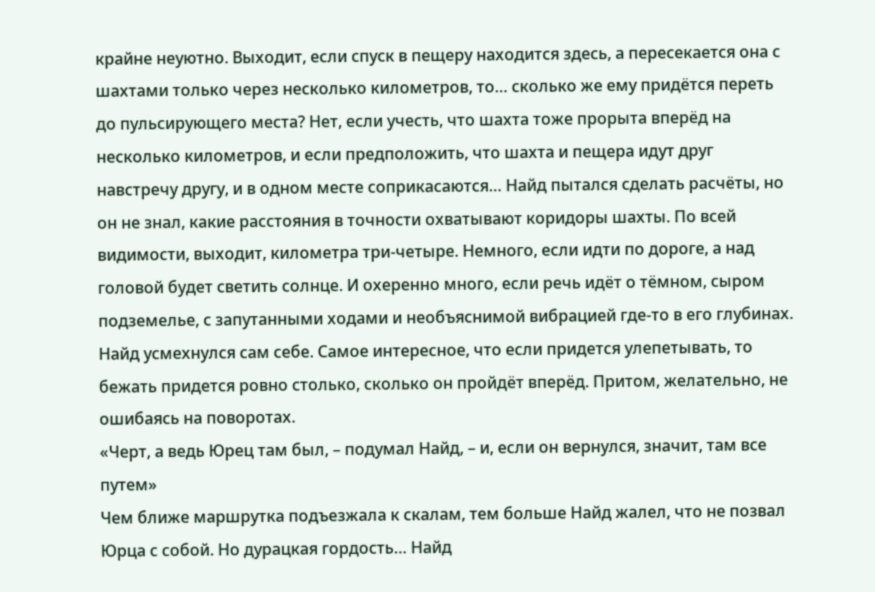крайне неуютно. Выходит, если спуск в пещеру находится здесь, а пересекается она с шахтами только через несколько километров, то… сколько же ему придётся переть до пульсирующего места? Нет, если учесть, что шахта тоже прорыта вперёд на несколько километров, и если предположить, что шахта и пещера идут друг навстречу другу, и в одном месте соприкасаются… Найд пытался сделать расчёты, но он не знал, какие расстояния в точности охватывают коридоры шахты. По всей видимости, выходит, километра три-четыре. Немного, если идти по дороге, а над головой будет светить солнце. И охеренно много, если речь идёт о тёмном, сыром подземелье, с запутанными ходами и необъяснимой вибрацией где-то в его глубинах.
Найд усмехнулся сам себе. Самое интересное, что если придется улепетывать, то бежать придется ровно столько, сколько он пройдёт вперёд. Притом, желательно, не ошибаясь на поворотах.
«Черт, а ведь Юрец там был, – подумал Найд, – и, если он вернулся, значит, там все путем»
Чем ближе маршрутка подъезжала к скалам, тем больше Найд жалел, что не позвал Юрца с собой. Но дурацкая гордость… Найд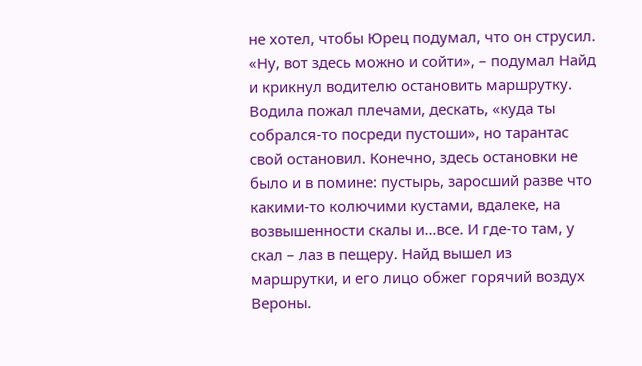не хотел, чтобы Юрец подумал, что он струсил.
«Ну, вот здесь можно и сойти», – подумал Найд и крикнул водителю остановить маршрутку. Водила пожал плечами, дескать, «куда ты собрался-то посреди пустоши», но тарантас свой остановил. Конечно, здесь остановки не было и в помине: пустырь, заросший разве что какими-то колючими кустами, вдалеке, на возвышенности скалы и…все. И где-то там, у скал – лаз в пещеру. Найд вышел из маршрутки, и его лицо обжег горячий воздух Вероны.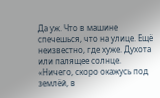Да уж. Что в машине спечешься, что на улице. Ещё неизвестно, где хуже. Духота или палящее солнце.
«Ничего, скоро окажусь под землёй, в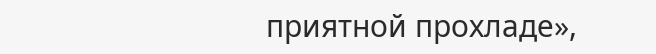приятной прохладе»,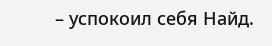– успокоил себя Найд.